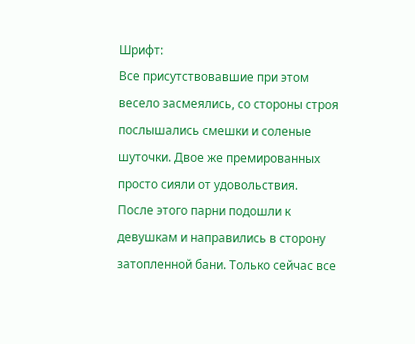Шрифт:
Все присутствовавшие при этом весело засмеялись, со стороны строя послышались смешки и соленые шуточки. Двое же премированных просто сияли от удовольствия.
После этого парни подошли к девушкам и направились в сторону затопленной бани. Только сейчас все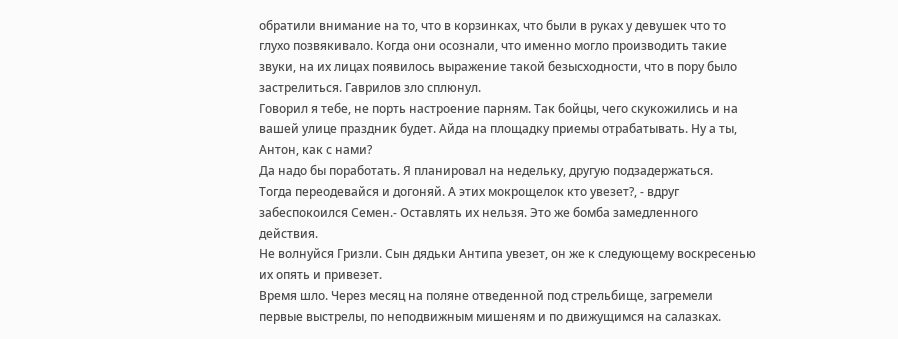обратили внимание на то, что в корзинках, что были в руках у девушек что то глухо позвякивало. Когда они осознали, что именно могло производить такие звуки, на их лицах появилось выражение такой безысходности, что в пору было застрелиться. Гаврилов зло сплюнул.
Говорил я тебе, не порть настроение парням. Так бойцы, чего скукожились и на вашей улице праздник будет. Айда на площадку приемы отрабатывать. Ну а ты, Антон, как с нами?
Да надо бы поработать. Я планировал на недельку, другую подзадержаться.
Тогда переодевайся и догоняй. А этих мокрощелок кто увезет?, - вдруг забеспокоился Семен.- Оставлять их нельзя. Это же бомба замедленного действия.
Не волнуйся Гризли. Сын дядьки Антипа увезет, он же к следующему воскресенью их опять и привезет.
Время шло. Через месяц на поляне отведенной под стрельбище, загремели первые выстрелы, по неподвижным мишеням и по движущимся на салазках.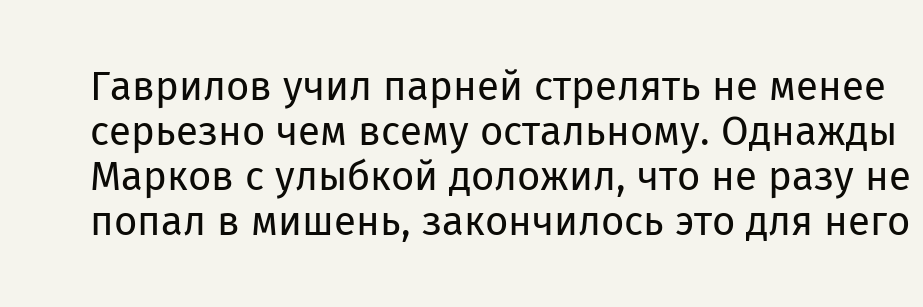Гаврилов учил парней стрелять не менее серьезно чем всему остальному. Однажды Марков с улыбкой доложил, что не разу не попал в мишень, закончилось это для него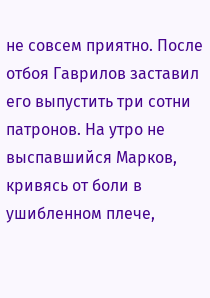не совсем приятно. После отбоя Гаврилов заставил его выпустить три сотни патронов. На утро не выспавшийся Марков, кривясь от боли в ушибленном плече,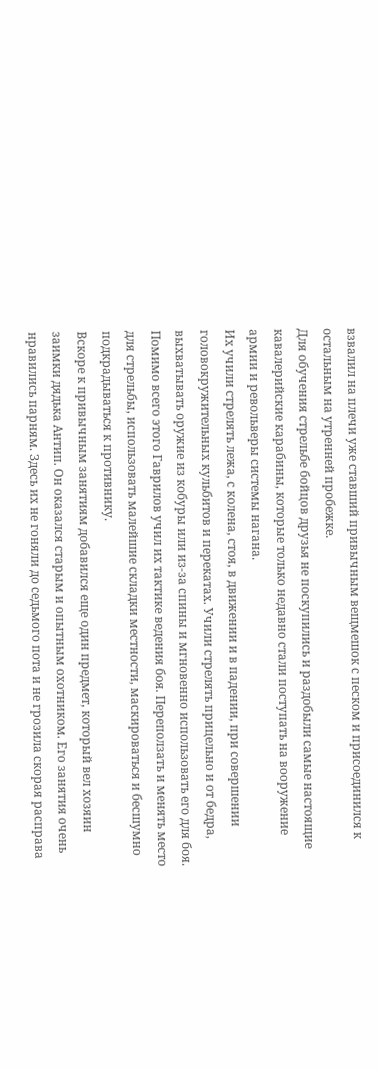взвалил на плечи уже ставший привычным вещмешок с песком и присоединился к остальным на утренней пробежке.
Для обучения стрельбе бойцов друзья не поскупились и раздобыли самые настоящие кавалерийские карабины, которые только недавно стали поступать на вооружение армии и револьверы системы нагана.
Их учили стрелять лежа, с колена, стоя, в движении и в падении, при совершении головокружительных кульбитов и перекатах. Учили стрелять прицельно и от бедра, выхватывать оружие из кобуры или из-за спины и мгновенно использовать его для боя.
Помимо всего этого Гаврилов учил их тактике ведения боя. Переползать и менять место для стрельбы, использовать малейшие складки местности, маскироваться и бесшумно подкрадываться к противнику.
Вскоре к привычным занятиям добавился еще один предмет, который вел хозяин заимки дядька Антип. Он оказался старым и опытным охотником. Его занятия очень нравились парням. Здесь их не гоняли до седьмого пота и не грозила скорая расправа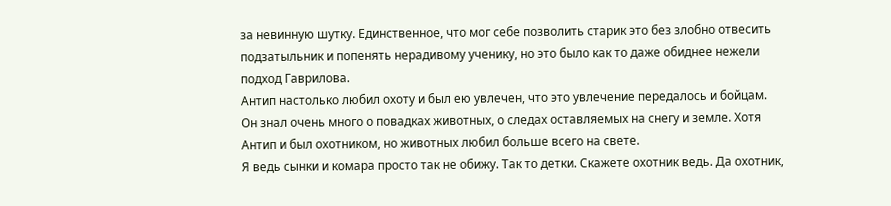за невинную шутку. Единственное, что мог себе позволить старик это без злобно отвесить подзатыльник и попенять нерадивому ученику, но это было как то даже обиднее нежели подход Гаврилова.
Антип настолько любил охоту и был ею увлечен, что это увлечение передалось и бойцам. Он знал очень много о повадках животных, о следах оставляемых на снегу и земле. Хотя Антип и был охотником, но животных любил больше всего на свете.
Я ведь сынки и комара просто так не обижу. Так то детки. Скажете охотник ведь. Да охотник,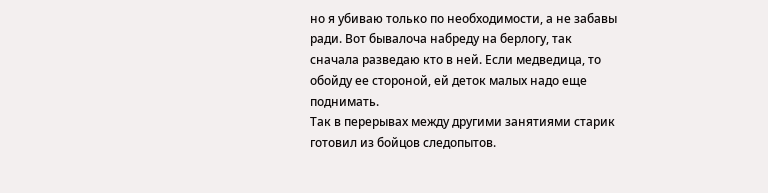но я убиваю только по необходимости, а не забавы ради. Вот бывалоча набреду на берлогу, так сначала разведаю кто в ней. Если медведица, то обойду ее стороной, ей деток малых надо еще поднимать.
Так в перерывах между другими занятиями старик готовил из бойцов следопытов.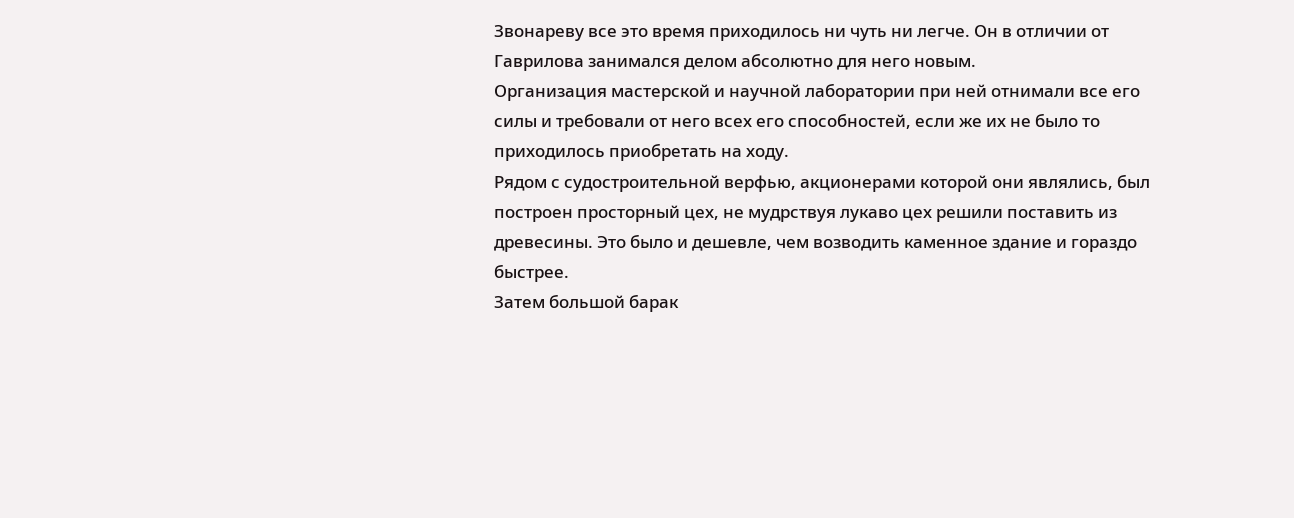Звонареву все это время приходилось ни чуть ни легче. Он в отличии от Гаврилова занимался делом абсолютно для него новым.
Организация мастерской и научной лаборатории при ней отнимали все его силы и требовали от него всех его способностей, если же их не было то приходилось приобретать на ходу.
Рядом с судостроительной верфью, акционерами которой они являлись, был построен просторный цех, не мудрствуя лукаво цех решили поставить из древесины. Это было и дешевле, чем возводить каменное здание и гораздо быстрее.
Затем большой барак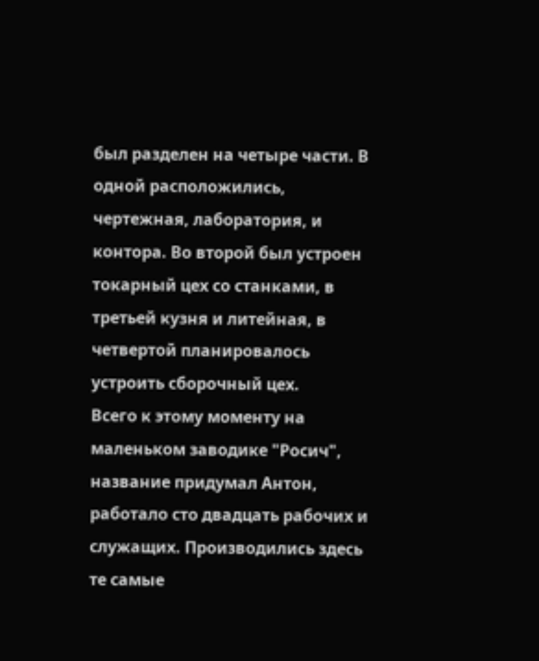был разделен на четыре части. В одной расположились, чертежная, лаборатория, и контора. Во второй был устроен токарный цех со станками, в третьей кузня и литейная, в четвертой планировалось устроить сборочный цех.
Всего к этому моменту на маленьком заводике "Росич", название придумал Антон, работало сто двадцать рабочих и служащих. Производились здесь те самые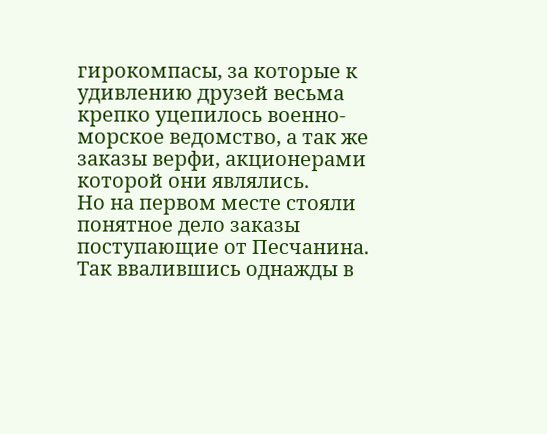гирокомпасы, за которые к удивлению друзей весьма крепко уцепилось военно-морское ведомство, а так же заказы верфи, акционерами которой они являлись.
Но на первом месте стояли понятное дело заказы поступающие от Песчанина. Так ввалившись однажды в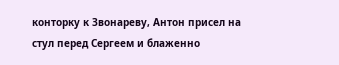конторку к Звонареву, Антон присел на стул перед Сергеем и блаженно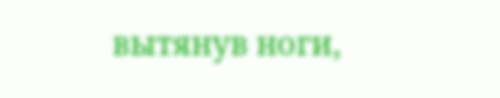вытянув ноги,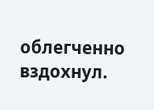облегченно вздохнул.